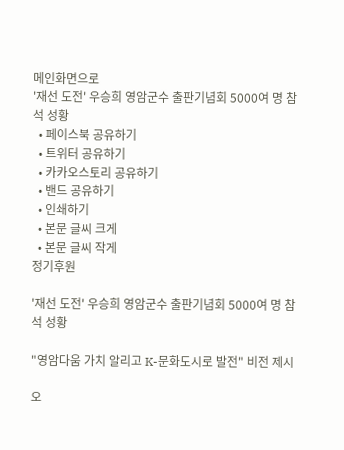메인화면으로
'재선 도전' 우승희 영암군수 출판기념회 5000여 명 참석 성황
  • 페이스북 공유하기
  • 트위터 공유하기
  • 카카오스토리 공유하기
  • 밴드 공유하기
  • 인쇄하기
  • 본문 글씨 크게
  • 본문 글씨 작게
정기후원

'재선 도전' 우승희 영암군수 출판기념회 5000여 명 참석 성황

"영암다움 가치 알리고 K-문화도시로 발전" 비전 제시

오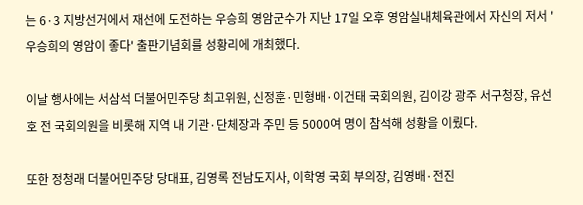는 6·3 지방선거에서 재선에 도전하는 우승희 영암군수가 지난 17일 오후 영암실내체육관에서 자신의 저서 '우승희의 영암이 좋다' 출판기념회를 성황리에 개최했다.

이날 행사에는 서삼석 더불어민주당 최고위원, 신정훈·민형배·이건태 국회의원, 김이강 광주 서구청장, 유선호 전 국회의원을 비롯해 지역 내 기관·단체장과 주민 등 5000여 명이 참석해 성황을 이뤘다.

또한 정청래 더불어민주당 당대표, 김영록 전남도지사, 이학영 국회 부의장, 김영배·전진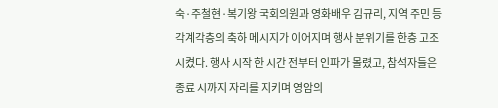숙·주철현·복기왕 국회의원과 영화배우 김규리, 지역 주민 등 각계각층의 축하 메시지가 이어지며 행사 분위기를 한층 고조시켰다. 행사 시작 한 시간 전부터 인파가 몰렸고, 참석자들은 종료 시까지 자리를 지키며 영암의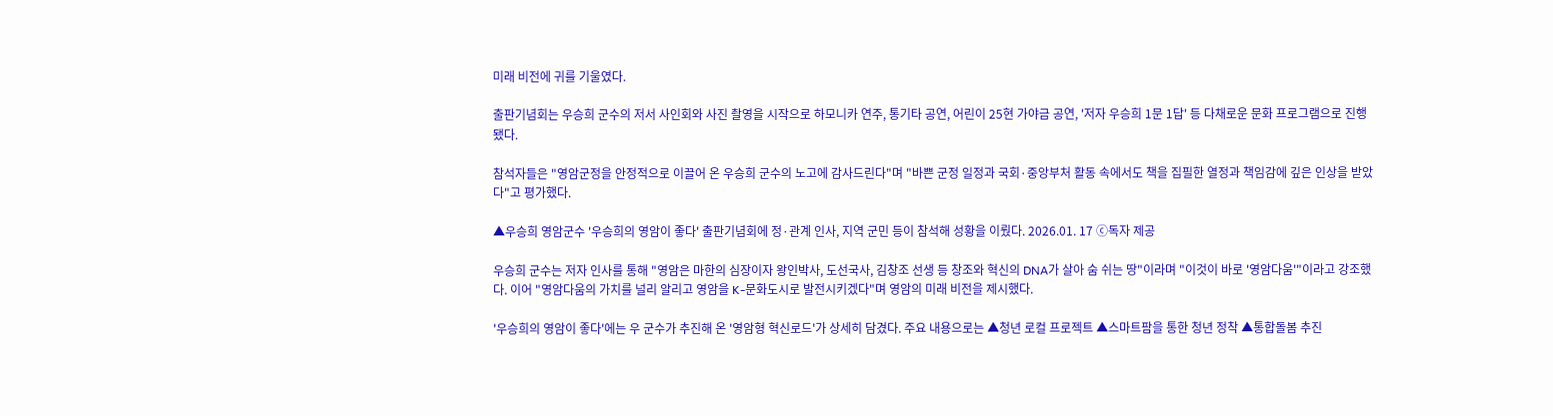미래 비전에 귀를 기울였다.

출판기념회는 우승희 군수의 저서 사인회와 사진 촬영을 시작으로 하모니카 연주, 통기타 공연, 어린이 25현 가야금 공연, '저자 우승희 1문 1답' 등 다채로운 문화 프로그램으로 진행됐다.

참석자들은 "영암군정을 안정적으로 이끌어 온 우승희 군수의 노고에 감사드린다"며 "바쁜 군정 일정과 국회·중앙부처 활동 속에서도 책을 집필한 열정과 책임감에 깊은 인상을 받았다"고 평가했다.

▲우승희 영암군수 '우승희의 영암이 좋다' 출판기념회에 정·관계 인사, 지역 군민 등이 참석해 성황을 이뤘다. 2026.01. 17 ⓒ독자 제공

우승희 군수는 저자 인사를 통해 "영암은 마한의 심장이자 왕인박사, 도선국사, 김창조 선생 등 창조와 혁신의 DNA가 살아 숨 쉬는 땅"이라며 "이것이 바로 '영암다움'"이라고 강조했다. 이어 "영암다움의 가치를 널리 알리고 영암을 K-문화도시로 발전시키겠다"며 영암의 미래 비전을 제시했다.

'우승희의 영암이 좋다'에는 우 군수가 추진해 온 '영암형 혁신로드'가 상세히 담겼다. 주요 내용으로는 ▲청년 로컬 프로젝트 ▲스마트팜을 통한 청년 정착 ▲통합돌봄 추진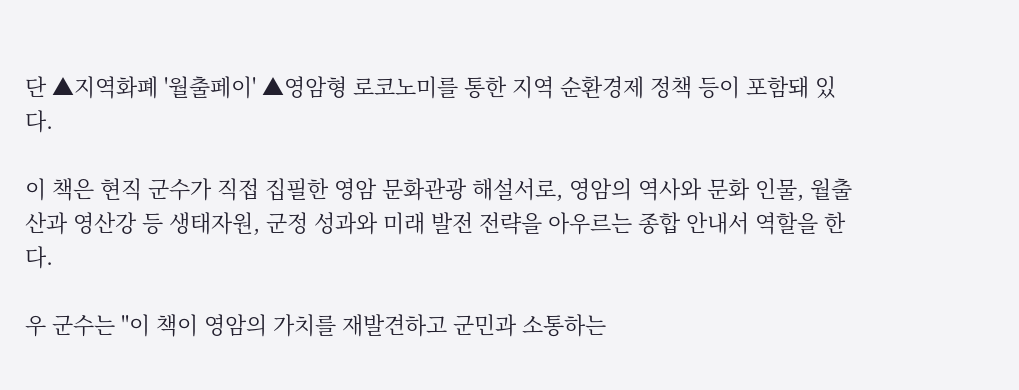단 ▲지역화폐 '월출페이' ▲영암형 로코노미를 통한 지역 순환경제 정책 등이 포함돼 있다.

이 책은 현직 군수가 직접 집필한 영암 문화관광 해설서로, 영암의 역사와 문화 인물, 월출산과 영산강 등 생태자원, 군정 성과와 미래 발전 전략을 아우르는 종합 안내서 역할을 한다.

우 군수는 "이 책이 영암의 가치를 재발견하고 군민과 소통하는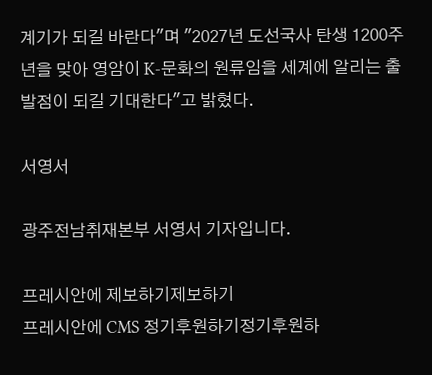계기가 되길 바란다"며 "2027년 도선국사 탄생 1200주년을 맞아 영암이 K-문화의 원류임을 세계에 알리는 출발점이 되길 기대한다"고 밝혔다.

서영서

광주전남취재본부 서영서 기자입니다.

프레시안에 제보하기제보하기
프레시안에 CMS 정기후원하기정기후원하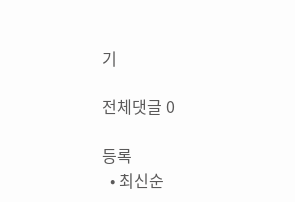기

전체댓글 0

등록
  • 최신순